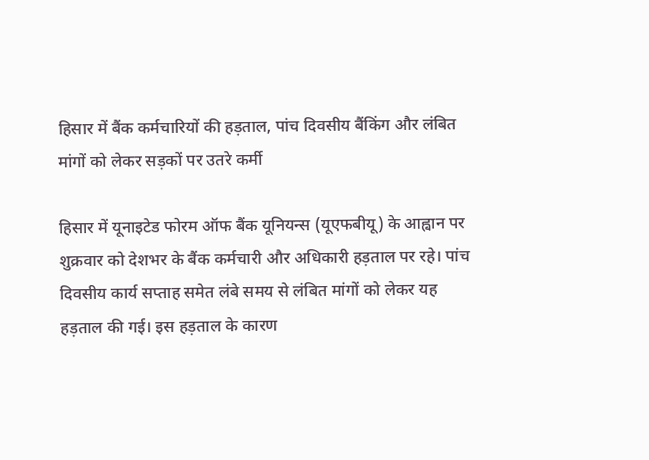हिसार में बैंक कर्मचारियों की हड़ताल, पांच दिवसीय बैंकिंग और लंबित मांगों को लेकर सड़कों पर उतरे कर्मी

हिसार में यूनाइटेड फोरम ऑफ बैंक यूनियन्स (यूएफबीयू) के आह्वान पर शुक्रवार को देशभर के बैंक कर्मचारी और अधिकारी हड़ताल पर रहे। पांच दिवसीय कार्य सप्ताह समेत लंबे समय से लंबित मांगों को लेकर यह हड़ताल की गई। इस हड़ताल के कारण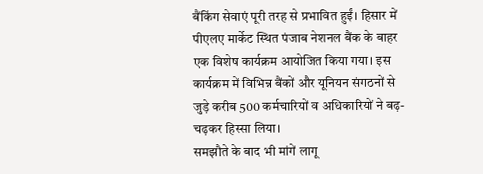बैंकिंग सेवाएं पूरी तरह से प्रभावित हुईं। हिसार में पीएलए मार्केट स्थित पंजाब नेशनल बैंक के बाहर एक विशेष कार्यक्रम आयोजित किया गया। इस कार्यक्रम में विभिन्न बैंकों और यूनियन संगठनों से जुड़े करीब 500 कर्मचारियों व अधिकारियों ने बढ़-चढ़कर हिस्सा लिया।
समझौते के बाद भी मांगें लागू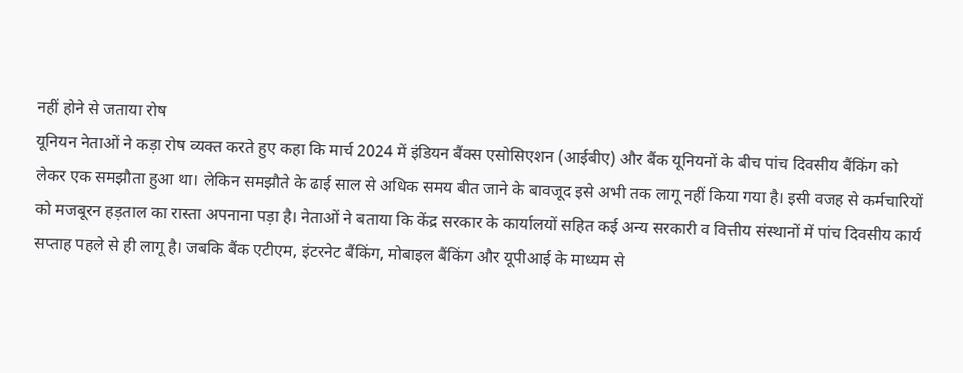नहीं होने से जताया रोष
यूनियन नेताओं ने कड़ा रोष व्यक्त करते हुए कहा कि मार्च 2024 में इंडियन बैंक्स एसोसिएशन (आईबीए) और बैंक यूनियनों के बीच पांच दिवसीय बैंकिंग को लेकर एक समझौता हुआ था। लेकिन समझौते के ढाई साल से अधिक समय बीत जाने के बावजूद इसे अभी तक लागू नहीं किया गया है। इसी वजह से कर्मचारियों को मजबूरन हड़ताल का रास्ता अपनाना पड़ा है। नेताओं ने बताया कि केंद्र सरकार के कार्यालयों सहित कई अन्य सरकारी व वित्तीय संस्थानों में पांच दिवसीय कार्य सप्ताह पहले से ही लागू है। जबकि बैंक एटीएम, इंटरनेट बैंकिंग, मोबाइल बैंकिंग और यूपीआई के माध्यम से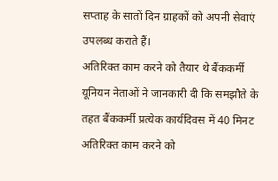सप्ताह के सातों दिन ग्राहकों को अपनी सेवाएं उपलब्ध कराते हैं।
अतिरिक्त काम करने को तैयार थे बैंककर्मी
यूनियन नेताओं ने जानकारी दी कि समझौते के तहत बैंककर्मी प्रत्येक कार्यदिवस में 40 मिनट अतिरिक्त काम करने को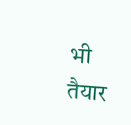भी तैयार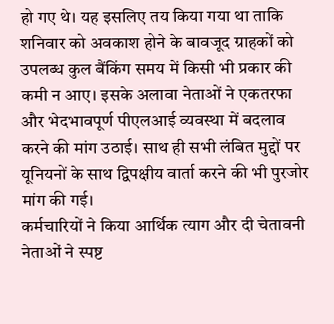हो गए थे। यह इसलिए तय किया गया था ताकि शनिवार को अवकाश होने के बावजूद ग्राहकों को उपलब्ध कुल बैंकिंग समय में किसी भी प्रकार की कमी न आए। इसके अलावा नेताओं ने एकतरफा और भेदभावपूर्ण पीएलआई व्यवस्था में बदलाव करने की मांग उठाई। साथ ही सभी लंबित मुद्दों पर यूनियनों के साथ द्विपक्षीय वार्ता करने की भी पुरजोर मांग की गई।
कर्मचारियों ने किया आर्थिक त्याग और दी चेतावनी
नेताओं ने स्पष्ट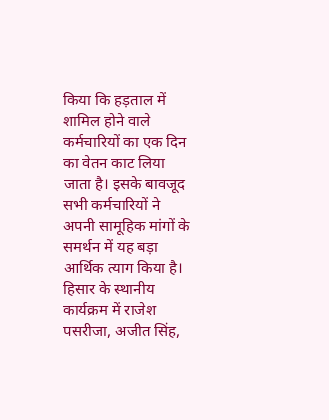किया कि हड़ताल में शामिल होने वाले कर्मचारियों का एक दिन का वेतन काट लिया जाता है। इसके बावजूद सभी कर्मचारियों ने अपनी सामूहिक मांगों के समर्थन में यह बड़ा आर्थिक त्याग किया है। हिसार के स्थानीय कार्यक्रम में राजेश पसरीजा, अजीत सिंह,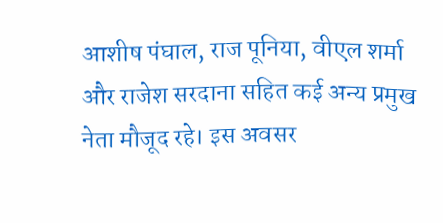आशीष पंघाल, राज पूनिया, वीएल शर्मा और राजेश सरदाना सहित कई अन्य प्रमुख नेता मौजूद रहे। इस अवसर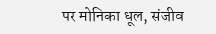पर मोनिका धूल, संजीव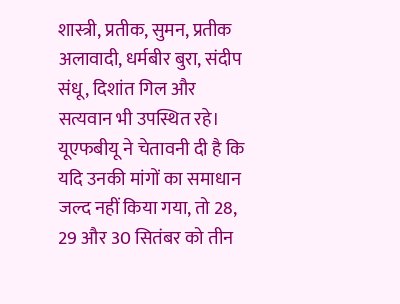शास्त्री, प्रतीक, सुमन, प्रतीक अलावादी, धर्मबीर बुरा, संदीप संधू, दिशांत गिल और सत्यवान भी उपस्थित रहे। यूएफबीयू ने चेतावनी दी है कि यदि उनकी मांगों का समाधान जल्द नहीं किया गया, तो 28, 29 और 30 सितंबर को तीन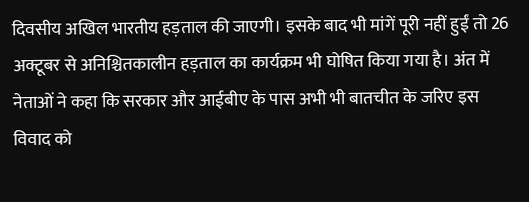दिवसीय अखिल भारतीय हड़ताल की जाएगी। इसके बाद भी मांगें पूरी नहीं हुईं तो 26 अक्टूबर से अनिश्चितकालीन हड़ताल का कार्यक्रम भी घोषित किया गया है। अंत में नेताओं ने कहा कि सरकार और आईबीए के पास अभी भी बातचीत के जरिए इस विवाद को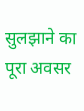सुलझाने का पूरा अवसर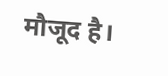मौजूद है।